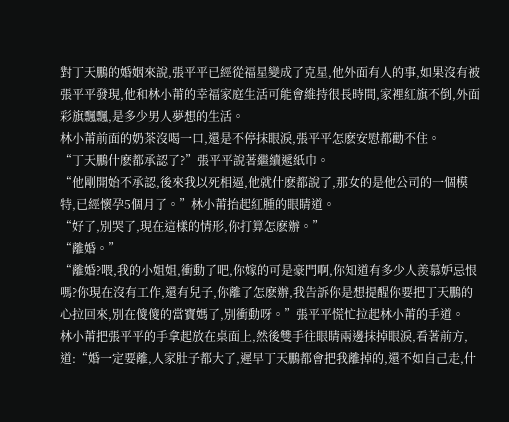對丁天鵬的婚姻來說,張平平已經從福星變成了克星,他外面有人的事,如果沒有被張平平發現,他和林小莆的幸福家庭生活可能會維持很長時間,家裡紅旗不倒,外面彩旗飄飄,是多少男人夢想的生活。
林小莆前面的奶茶沒喝一口,還是不停抹眼淚,張平平怎麽安慰都勸不住。
“丁天鵬什麽都承認了?”張平平說著繼續遞紙巾。
“他剛開始不承認,後來我以死相逼,他就什麽都說了,那女的是他公司的一個模特,已經懷孕5個月了。”林小莆抬起紅腫的眼睛道。
“好了,別哭了,現在這樣的情形,你打算怎麽辦。”
“離婚。”
“離婚?喂,我的小姐姐,衝動了吧,你嫁的可是豪門啊,你知道有多少人羨慕妒忌恨嗎?你現在沒有工作,還有兒子,你離了怎麽辦,我告訴你是想提醒你要把丁天鵬的心拉回來,別在傻傻的當寶媽了,別衝動呀。”張平平慌忙拉起林小莆的手道。
林小莆把張平平的手拿起放在桌面上,然後雙手往眼睛兩邊抹掉眼淚,看著前方,道:“婚一定要離,人家肚子都大了,遲早丁天鵬都會把我離掉的,還不如自己走,什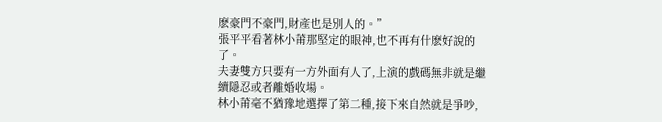麽豪門不豪門,財產也是別人的。”
張平平看著林小莆那堅定的眼神,也不再有什麽好說的了。
夫妻雙方只要有一方外面有人了,上演的戲碼無非就是繼續隱忍或者離婚收場。
林小莆毫不猶豫地選擇了第二種,接下來自然就是爭吵,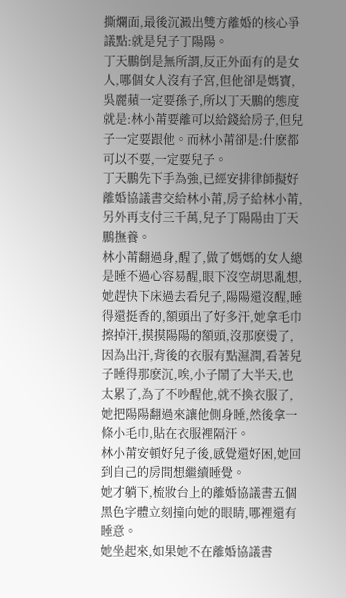撕爛面,最後沉澱出雙方離婚的核心爭議點:就是兒子丁陽陽。
丁天鵬倒是無所謂,反正外面有的是女人,哪個女人沒有子宮,但他卻是媽寶,吳麗蘋一定要孫子,所以丁天鵬的態度就是:林小莆要離可以給錢給房子,但兒子一定要跟他。而林小莆卻是:什麽都可以不要,一定要兒子。
丁天鵬先下手為強,已經安排律師擬好離婚協議書交給林小莆,房子給林小莆,另外再支付三千萬,兒子丁陽陽由丁天鵬撫養。
林小莆翻過身,醒了,做了媽媽的女人總是睡不過心容易醒,眼下沒空胡思亂想,她趕快下床過去看兒子,陽陽還沒醒,睡得還挺香的,額頭出了好多汗,她拿毛巾擦掉汗,摸摸陽陽的額頭,沒那麽燙了,因為出汗,背後的衣服有點濕潤,看著兒子睡得那麽沉,唉,小子鬧了大半天,也太累了,為了不吵醒他,就不換衣服了,她把陽陽翻過來讓他側身睡,然後拿一條小毛巾,貼在衣服裡隔汗。
林小莆安頓好兒子後,感覺還好困,她回到自己的房間想繼續睡覺。
她才躺下,梳妝台上的離婚協議書五個黑色字體立刻撞向她的眼睛,哪裡還有睡意。
她坐起來,如果她不在離婚協議書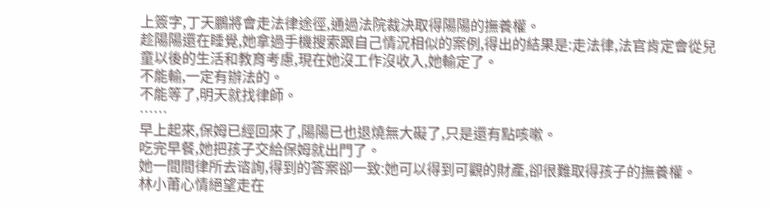上簽字,丁天鵬將會走法律途徑,通過法院裁決取得陽陽的撫養權。
趁陽陽還在睡覺,她拿過手機搜索跟自己情況相似的案例,得出的結果是:走法律,法官肯定會從兒童以後的生活和教育考慮,現在她沒工作沒收入,她輸定了。
不能輸,一定有辦法的。
不能等了,明天就找律師。
……
早上起來,保姆已經回來了,陽陽已也退燒無大礙了,只是還有點咳嗽。
吃完早餐,她把孩子交給保姆就出門了。
她一間間律所去谘詢,得到的答案卻一致:她可以得到可觀的財產,卻很難取得孩子的撫養權。
林小莆心情絕望走在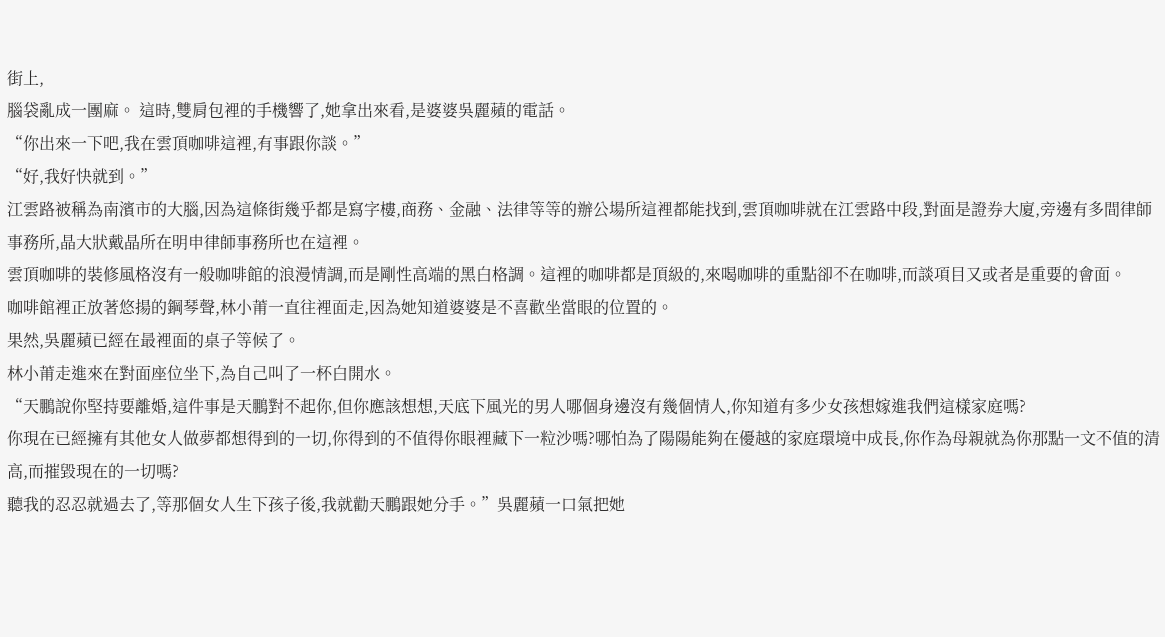街上,
腦袋亂成一團麻。 這時,雙肩包裡的手機響了,她拿出來看,是婆婆吳麗蘋的電話。
“你出來一下吧,我在雲頂咖啡這裡,有事跟你談。”
“好,我好快就到。”
江雲路被稱為南濱市的大腦,因為這條街幾乎都是寫字樓,商務、金融、法律等等的辦公場所這裡都能找到,雲頂咖啡就在江雲路中段,對面是證券大廈,旁邊有多間律師事務所,晶大狀戴晶所在明申律師事務所也在這裡。
雲頂咖啡的裝修風格沒有一般咖啡館的浪漫情調,而是剛性高端的黑白格調。這裡的咖啡都是頂級的,來喝咖啡的重點卻不在咖啡,而談項目又或者是重要的會面。
咖啡館裡正放著悠揚的鋼琴聲,林小莆一直往裡面走,因為她知道婆婆是不喜歡坐當眼的位置的。
果然,吳麗蘋已經在最裡面的桌子等候了。
林小莆走進來在對面座位坐下,為自己叫了一杯白開水。
“天鵬說你堅持要離婚,這件事是天鵬對不起你,但你應該想想,天底下風光的男人哪個身邊沒有幾個情人,你知道有多少女孩想嫁進我們這樣家庭嗎?
你現在已經擁有其他女人做夢都想得到的一切,你得到的不值得你眼裡藏下一粒沙嗎?哪怕為了陽陽能夠在優越的家庭環境中成長,你作為母親就為你那點一文不值的清高,而摧毀現在的一切嗎?
聽我的忍忍就過去了,等那個女人生下孩子後,我就勸天鵬跟她分手。”吳麗蘋一口氣把她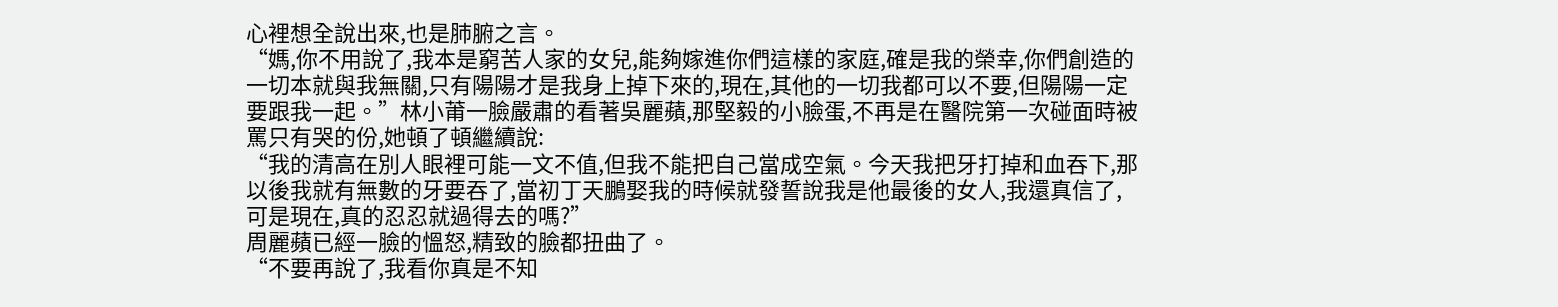心裡想全說出來,也是肺腑之言。
“媽,你不用說了,我本是窮苦人家的女兒,能夠嫁進你們這樣的家庭,確是我的榮幸,你們創造的一切本就與我無關,只有陽陽才是我身上掉下來的,現在,其他的一切我都可以不要,但陽陽一定要跟我一起。”林小莆一臉嚴肅的看著吳麗蘋,那堅毅的小臉蛋,不再是在醫院第一次碰面時被罵只有哭的份,她頓了頓繼續說:
“我的清高在別人眼裡可能一文不值,但我不能把自己當成空氣。今天我把牙打掉和血吞下,那以後我就有無數的牙要吞了,當初丁天鵬娶我的時候就發誓說我是他最後的女人,我還真信了,可是現在,真的忍忍就過得去的嗎?”
周麗蘋已經一臉的慍怒,精致的臉都扭曲了。
“不要再說了,我看你真是不知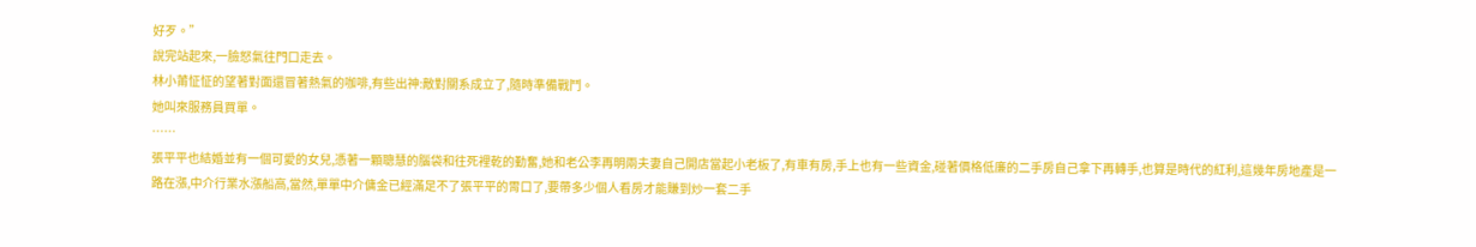好歹。”
說完站起來,一臉怒氣往門口走去。
林小莆怔怔的望著對面還冒著熱氣的咖啡,有些出神:敵對關系成立了,隨時準備戰鬥。
她叫來服務員買單。
……
張平平也結婚並有一個可愛的女兒,憑著一顆聰慧的腦袋和往死裡乾的勤奮,她和老公李再明兩夫妻自己開店當起小老板了,有車有房,手上也有一些資金,碰著價格低廉的二手房自己拿下再轉手,也算是時代的紅利,這幾年房地產是一路在漲,中介行業水漲船高,當然,單單中介傭金已經滿足不了張平平的胃口了,要帶多少個人看房才能賺到炒一套二手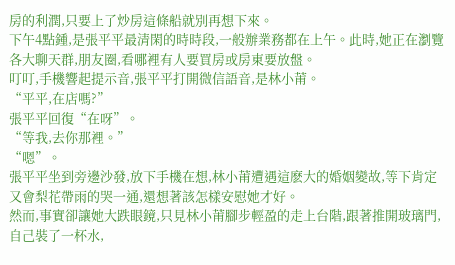房的利潤,只要上了炒房這條船就別再想下來。
下午4點鍾,是張平平最清閑的時時段,一般辦業務都在上午。此時,她正在瀏覽各大聊天群,朋友圈,看哪裡有人要買房或房東要放盤。
叮叮,手機響起提示音,張平平打開微信語音,是林小莆。
“平平,在店嗎?”
張平平回復“在呀”。
“等我,去你那裡。”
“嗯”。
張平平坐到旁邊沙發,放下手機在想,林小莆遭遇這麽大的婚姻變故,等下肯定又會梨花帶雨的哭一通,還想著該怎樣安慰她才好。
然而,事實卻讓她大跌眼鏡,只見林小莆腳步輕盈的走上台階,跟著推開玻璃門,自己裝了一杯水,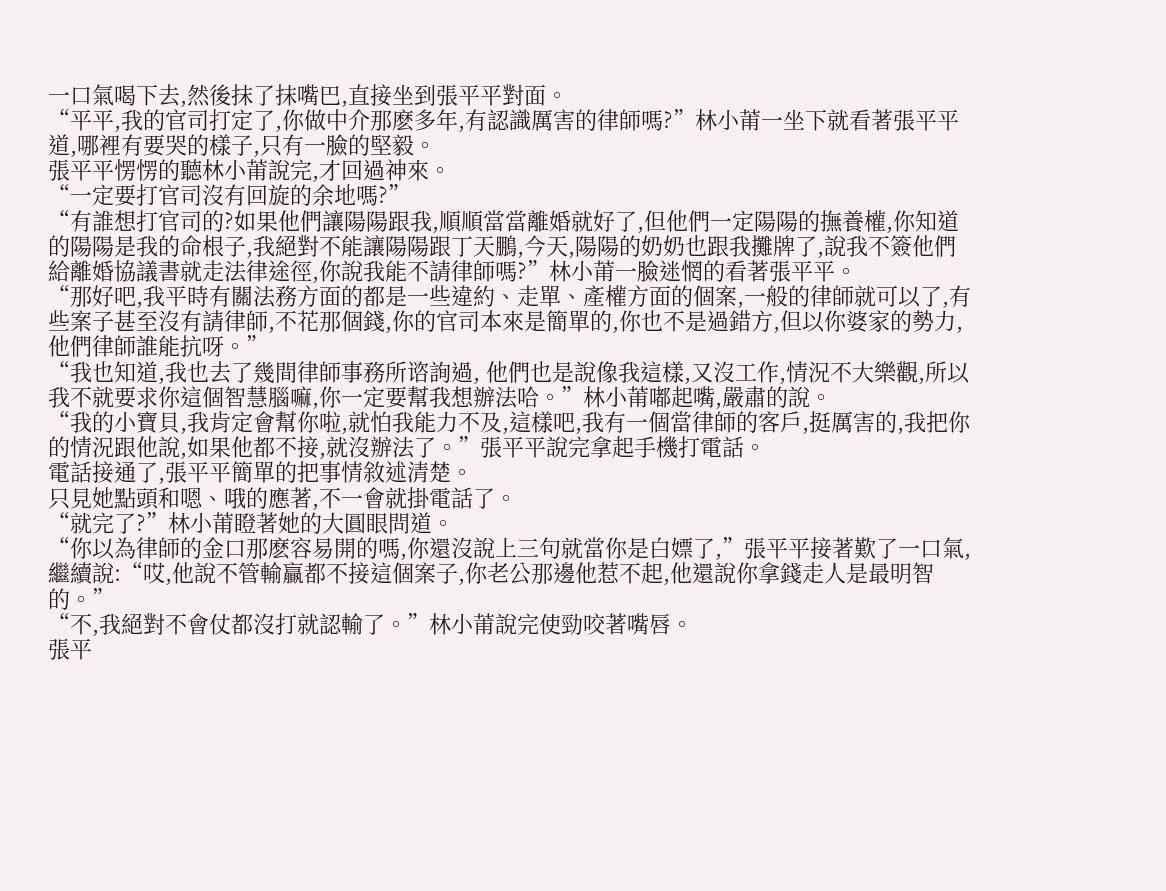一口氣喝下去,然後抹了抹嘴巴,直接坐到張平平對面。
“平平,我的官司打定了,你做中介那麽多年,有認識厲害的律師嗎?”林小莆一坐下就看著張平平道,哪裡有要哭的樣子,只有一臉的堅毅。
張平平愣愣的聽林小莆說完,才回過神來。
“一定要打官司沒有回旋的余地嗎?”
“有誰想打官司的?如果他們讓陽陽跟我,順順當當離婚就好了,但他們一定陽陽的撫養權,你知道的陽陽是我的命根子,我絕對不能讓陽陽跟丁天鵬,今天,陽陽的奶奶也跟我攤牌了,說我不簽他們給離婚協議書就走法律途徑,你說我能不請律師嗎?”林小莆一臉迷惘的看著張平平。
“那好吧,我平時有關法務方面的都是一些違約、走單、產權方面的個案,一般的律師就可以了,有些案子甚至沒有請律師,不花那個錢,你的官司本來是簡單的,你也不是過錯方,但以你婆家的勢力,他們律師誰能抗呀。”
“我也知道,我也去了幾間律師事務所谘詢過, 他們也是說像我這樣,又沒工作,情況不大樂觀,所以我不就要求你這個智慧腦嘛,你一定要幫我想辦法哈。”林小莆嘟起嘴,嚴肅的說。
“我的小寶貝,我肯定會幫你啦,就怕我能力不及,這樣吧,我有一個當律師的客戶,挺厲害的,我把你的情況跟他說,如果他都不接,就沒辦法了。”張平平說完拿起手機打電話。
電話接通了,張平平簡單的把事情敘述清楚。
只見她點頭和嗯、哦的應著,不一會就掛電話了。
“就完了?”林小莆瞪著她的大圓眼問道。
“你以為律師的金口那麽容易開的嗎,你還沒說上三句就當你是白嫖了,”張平平接著歎了一口氣,繼續說:“哎,他說不管輸贏都不接這個案子,你老公那邊他惹不起,他還說你拿錢走人是最明智的。”
“不,我絕對不會仗都沒打就認輸了。”林小莆說完使勁咬著嘴唇。
張平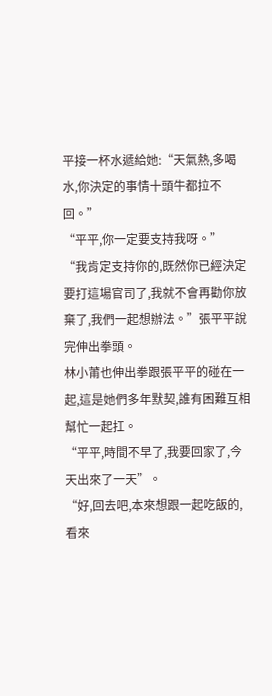平接一杯水遞給她:“天氣熱,多喝水,你決定的事情十頭牛都拉不回。”
“平平,你一定要支持我呀。”
“我肯定支持你的,既然你已經決定要打這場官司了,我就不會再勸你放棄了,我們一起想辦法。”張平平說完伸出拳頭。
林小莆也伸出拳跟張平平的碰在一起,這是她們多年默契,誰有困難互相幫忙一起扛。
“平平,時間不早了,我要回家了,今天出來了一天”。
“好,回去吧,本來想跟一起吃飯的,看來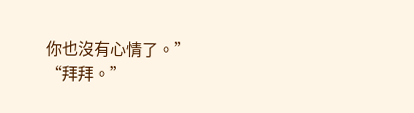你也沒有心情了。”
“拜拜。”